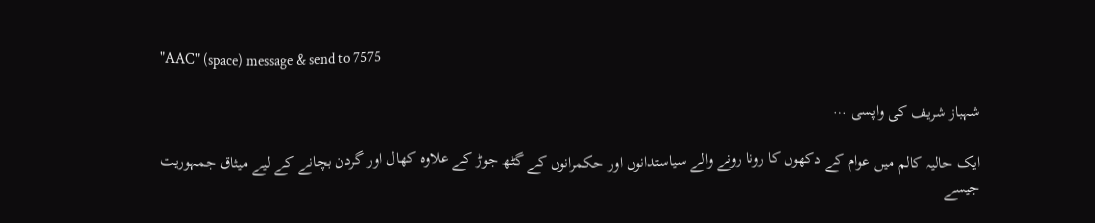"AAC" (space) message & send to 7575

شہباز شریف کی واپسی …

ایک حالیہ کالم میں عوام کے دکھوں کا رونا رونے والے سیاستدانوں اور حکمرانوں کے گٹھ جوڑ کے علاوہ کھال اور گردن بچانے کے لیے میثاق جمہوریت جیسے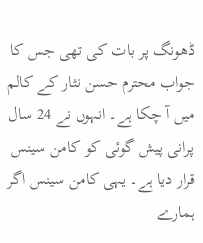ڈھونگ پر بات کی تھی جس کا جواب محترم حسن نثار کے کالم میں آ چکا ہے۔ انہوں نے 24 سال پرانی پیش گوئی کو کامن سینس قرار دیا ہے۔ یہی کامن سینس اگر ہمارے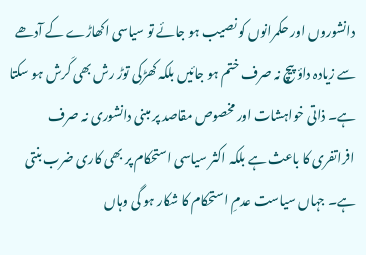دانشوروں اور حکمرانوں کو نصیب ہو جائے تو سیاسی اکھاڑے کے آدھے سے زیادہ داؤ پیچ نہ صرف ختم ہو جائیں بلکہ کھڑکی توڑ رش بھی کَرش ہو سکتا ہے۔ ذاتی خواہشات اور مخصوص مقاصد پر مبنی دانشوری نہ صرف افراتفری کا باعث ہے بلکہ اکثر سیاسی استحکام پر بھی کاری ضرب بنتی ہے۔ جہاں سیاست عدمِ استحکام کا شکار ہو گی وہاں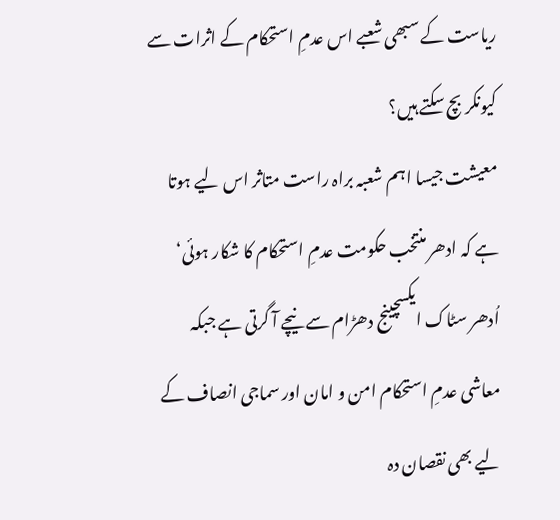ریاست کے سبھی شعبے اس عدمِ استحکام کے اثرات سے کیونکر بچ سکتے ہیں؟
معیشت جیسا اہم شعبہ براہ راست متاثر اس لیے ہوتا ہے کہ ادھر منتخب حکومت عدمِ استحکام کا شکار ہوئی‘ اُدھر سٹاک ایکسچینج دھڑام سے نیچے آ گرتی ہے جبکہ معاشی عدمِ استحکام امن و امان اور سماجی انصاف کے لیے بھی نقصان دہ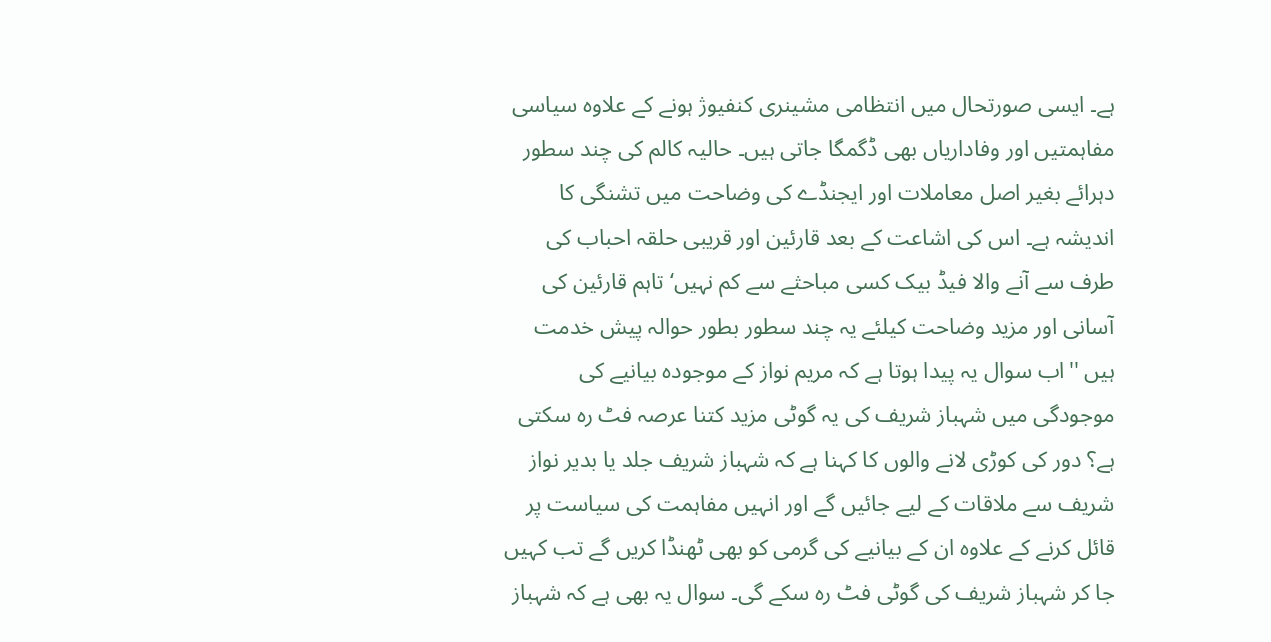ہے۔ ایسی صورتحال میں انتظامی مشینری کنفیوژ ہونے کے علاوہ سیاسی مفاہمتیں اور وفاداریاں بھی ڈگمگا جاتی ہیں۔ حالیہ کالم کی چند سطور دہرائے بغیر اصل معاملات اور ایجنڈے کی وضاحت میں تشنگی کا اندیشہ ہے۔ اس کی اشاعت کے بعد قارئین اور قریبی حلقہ احباب کی طرف سے آنے والا فیڈ بیک کسی مباحثے سے کم نہیں‘ تاہم قارئین کی آسانی اور مزید وضاحت کیلئے یہ چند سطور بطور حوالہ پیش خدمت ہیں ''اب سوال یہ پیدا ہوتا ہے کہ مریم نواز کے موجودہ بیانیے کی موجودگی میں شہباز شریف کی یہ گوٹی مزید کتنا عرصہ فٹ رہ سکتی ہے؟ دور کی کوڑی لانے والوں کا کہنا ہے کہ شہباز شریف جلد یا بدیر نواز شریف سے ملاقات کے لیے جائیں گے اور انہیں مفاہمت کی سیاست پر قائل کرنے کے علاوہ ان کے بیانیے کی گرمی کو بھی ٹھنڈا کریں گے تب کہیں جا کر شہباز شریف کی گوٹی فٹ رہ سکے گی۔ سوال یہ بھی ہے کہ شہباز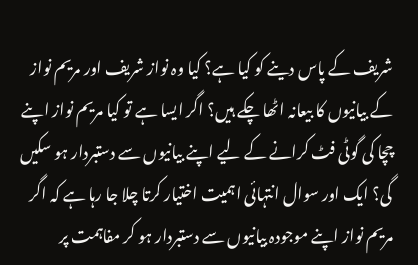شریف کے پاس دینے کو کیا ہے؟ کیا وہ نواز شریف اور مریم نواز کے بیانیوں کا بیعانہ اٹھا چکے ہیں؟ اگر ایسا ہے تو کیا مریم نواز اپنے چچا کی گوٹی فٹ کرانے کے لیے اپنے بیانیوں سے دستبردار ہو سکیں گی؟ ایک اور سوال انتہائی اہمیت اختیار کرتا چلا جا رہا ہے کہ اگر مریم نواز اپنے موجودہ بیانیوں سے دستبردار ہو کر مفاہمت پر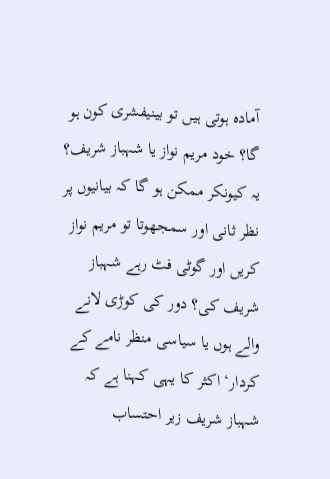آمادہ ہوتی ہیں تو بینیفشری کون ہو گا؟ خود مریم نواز یا شہباز شریف؟ یہ کیونکر ممکن ہو گا کہ بیانیوں پر نظر ثانی اور سمجھوتا تو مریم نواز کریں اور گوٹی فٹ رہے شہباز شریف کی؟ دور کی کوڑی لانے والے ہوں یا سیاسی منظر نامے کے کردار‘ اکثر کا یہی کہنا ہے کہ شہباز شریف زیر احتساب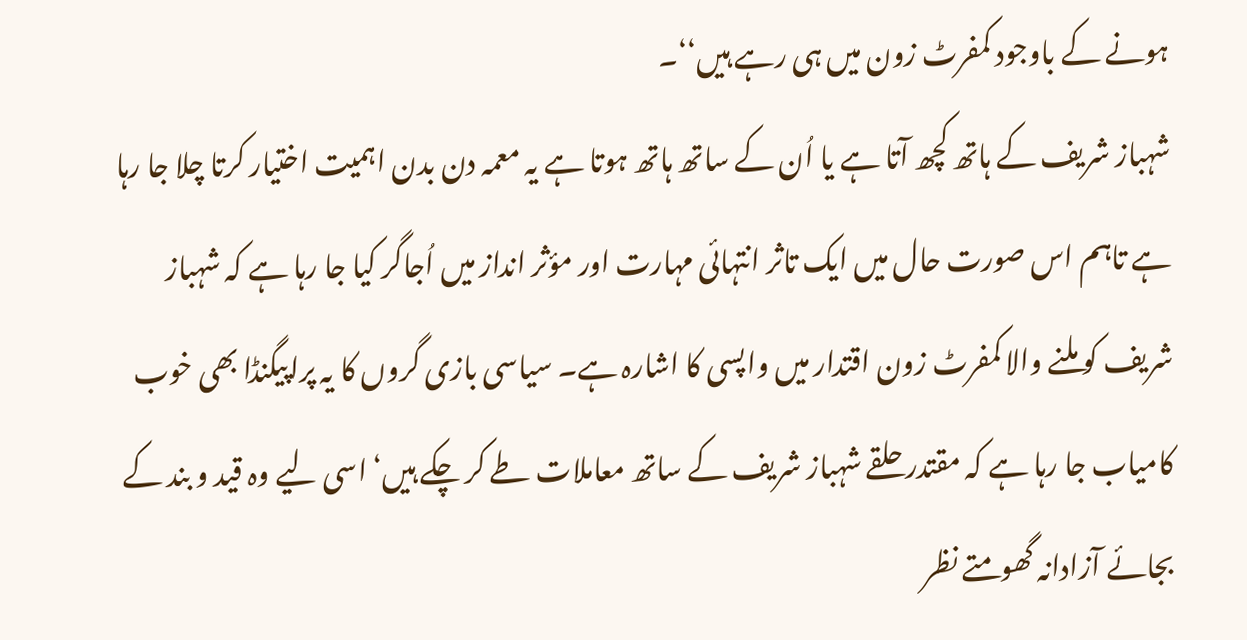ہونے کے باوجود کمفرٹ زون میں ہی رہے ہیں‘‘۔
شہباز شریف کے ہاتھ کچھ آتا ہے یا اُن کے ساتھ ہاتھ ہوتا ہے یہ معمہ دن بدن اہمیت اختیار کرتا چلا جا رہا ہے تاہم اس صورت حال میں ایک تاثر انتہائی مہارت اور مؤثر انداز میں اُجاگر کیا جا رہا ہے کہ شہباز شریف کو ملنے والا کمفرٹ زون اقتدار میں واپسی کا اشارہ ہے۔ سیاسی بازی گروں کا یہ پراپیگنڈا بھی خوب کامیاب جا رہا ہے کہ مقتدر حلقے شہباز شریف کے ساتھ معاملات طے کر چکے ہیں‘ اسی لیے وہ قید و بند کے بجائے آزادانہ گھومتے نظر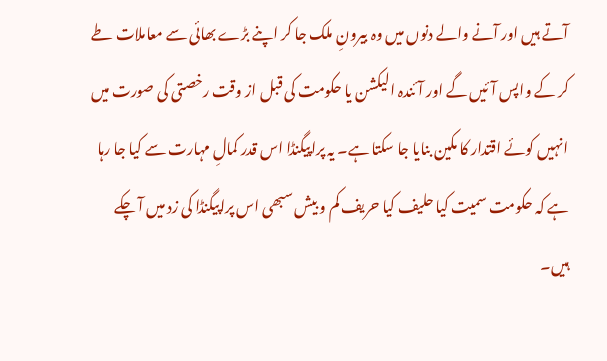آتے ہیں اور آنے والے دنوں میں وہ بیرونِ ملک جا کر اپنے بڑے بھائی سے معاملات طے کر کے واپس آئیں گے اور آئندہ الیکشن یا حکومت کی قبل از وقت رخصتی کی صورت میں انہیں کوئے اقتدار کا مکین بنایا جا سکتا ہے۔ یہ پراپیگنڈا اس قدر کمالِ مہارت سے کیا جا رہا ہے کہ حکومت سمیت کیا حلیف کیا حریف کم و بیش سبھی اس پراپیگنڈا کی زد میں آ چکے ہیں۔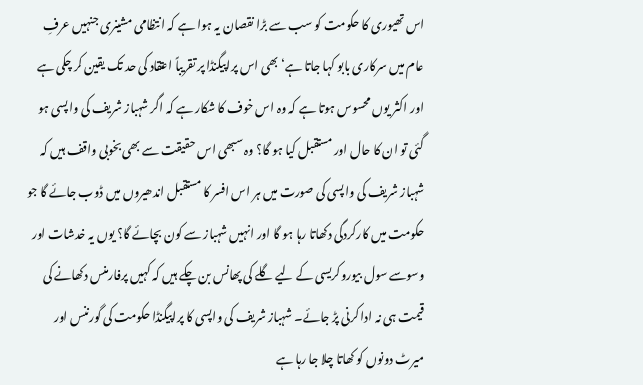اس تھیوری کا حکومت کو سب سے بڑا نقصان یہ ہوا ہے کہ انتظامی مشینری جنہیں عرفِ عام میں سرکاری بابو کہا جاتا ہے‘ بھی اس پراپیگنڈا پر تقریباً اعتقاد کی حد تک یقین کر چکی ہے اور اکثر یوں محسوس ہوتا ہے کہ وہ اس خوف کا شکار ہے کہ اگر شہباز شریف کی واپسی ہو گئی تو ان کا حال اور مستقبل کیا ہو گا؟ وہ سبھی اس حقیقت سے بھی بخوبی واقف ہیں کہ شہباز شریف کی واپسی کی صورت میں ہر اس افسر کا مستقبل اندھیروں میں ڈوب جائے گا جو حکومت میں کارکردگی دکھاتا رہا ہو گا اور انہیں شہباز سے کون بچائے گا؟ یوں یہ خدشات اور وسوسے سول بیوروکریسی کے لیے گلے کی پھانس بن چکے ہیں کہ کہیں پرفارمنس دکھانے کی قیمت ہی نہ ادا کرنی پڑ جائے۔ شہباز شریف کی واپسی کا پراپیگنڈا حکومت کی گورننس اور میرٹ دونوں کو کھاتا چلا جا رہا ہے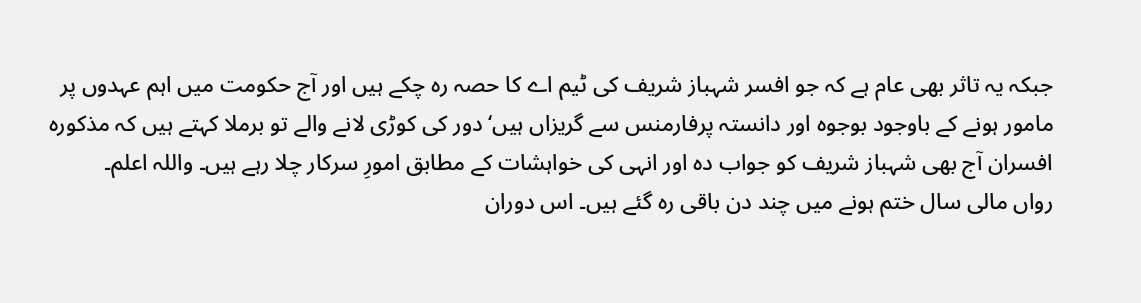جبکہ یہ تاثر بھی عام ہے کہ جو افسر شہباز شریف کی ٹیم اے کا حصہ رہ چکے ہیں اور آج حکومت میں اہم عہدوں پر مامور ہونے کے باوجود بوجوہ اور دانستہ پرفارمنس سے گریزاں ہیں‘ دور کی کوڑی لانے والے تو برملا کہتے ہیں کہ مذکورہ افسران آج بھی شہباز شریف کو جواب دہ اور انہی کی خواہشات کے مطابق امورِ سرکار چلا رہے ہیں۔ واللہ اعلم۔
رواں مالی سال ختم ہونے میں چند دن باقی رہ گئے ہیں۔ اس دوران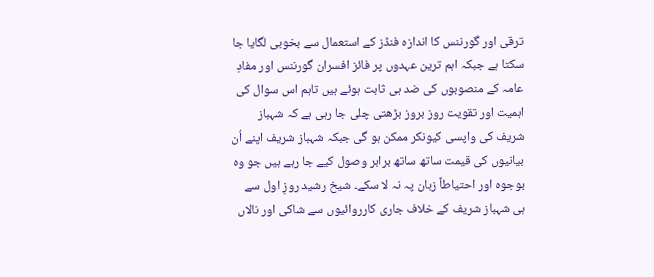ترقی اور گورننس کا اندازہ فنڈز کے استعمال سے بخوبی لگایا جا سکتا ہے جبکہ اہم ترین عہدوں پر فائز افسران گورننس اور مفادِ عامہ کے منصوبوں کی ضد ہی ثابت ہوئے ہیں تاہم اس سوال کی اہمیت اور تقویت روز بروز بڑھتی چلی جا رہی ہے کہ شہباز شریف کی واپسی کیونکر ممکن ہو گی جبکہ شہباز شریف اپنے اُن بیانیوں کی قیمت ساتھ ساتھ برابر وصول کیے جا رہے ہیں جو وہ بوجوہ اور احتیاطاً زبان پہ نہ لا سکے۔ شیخ رشید روزِ اول سے ہی شہباز شریف کے خلاف جاری کارروائیوں سے شاکی اور نالاں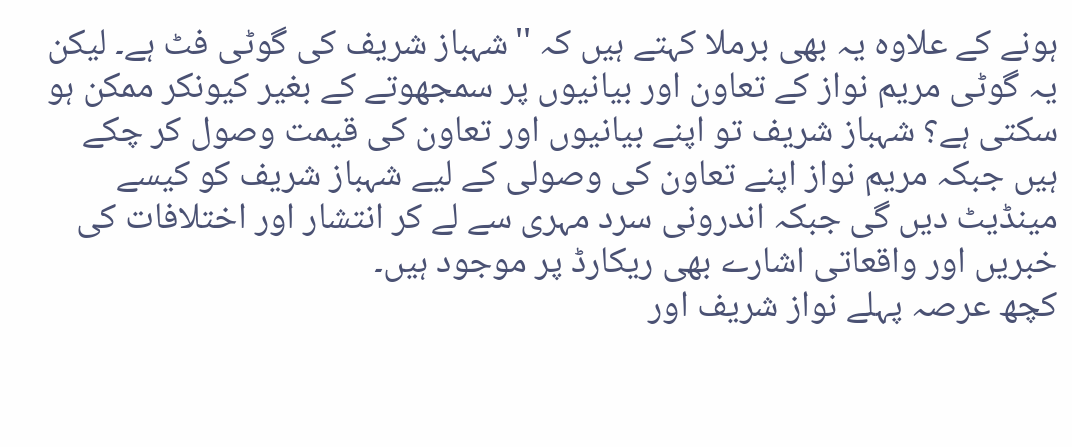ہونے کے علاوہ یہ بھی برملا کہتے ہیں کہ ''شہباز شریف کی گوٹی فٹ ہے۔ لیکن یہ گوٹی مریم نواز کے تعاون اور بیانیوں پر سمجھوتے کے بغیر کیونکر ممکن ہو سکتی ہے؟ شہباز شریف تو اپنے بیانیوں اور تعاون کی قیمت وصول کر چکے ہیں جبکہ مریم نواز اپنے تعاون کی وصولی کے لیے شہباز شریف کو کیسے مینڈیٹ دیں گی جبکہ اندرونی سرد مہری سے لے کر انتشار اور اختلافات کی خبریں اور واقعاتی اشارے بھی ریکارڈ پر موجود ہیں۔
کچھ عرصہ پہلے نواز شریف اور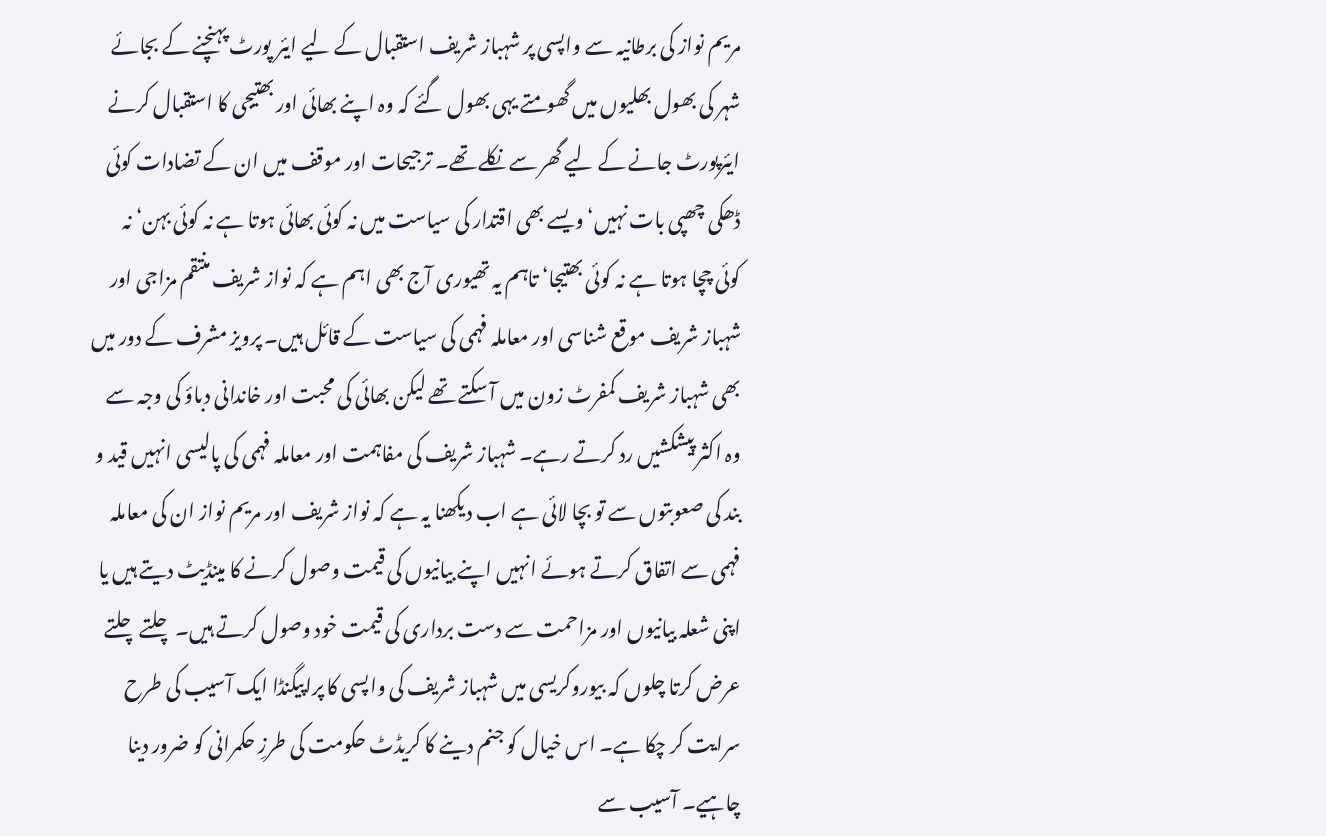مریم نواز کی برطانیہ سے واپسی پر شہباز شریف استقبال کے لیے ایئر پورٹ پہنچنے کے بجائے شہر کی بھول بھلیوں میں گھومتے یہی بھول گئے کہ وہ اپنے بھائی اور بھتیجی کا استقبال کرنے ایئرپورٹ جانے کے لیے گھر سے نکلے تھے۔ ترجیحات اور موقف میں ان کے تضادات کوئی ڈھکی چھپی بات نہیں‘ ویسے بھی اقتدار کی سیاست میں نہ کوئی بھائی ہوتا ہے نہ کوئی بہن‘ نہ کوئی چچا ہوتا ہے نہ کوئی بھتیجا‘ تاہم یہ تھیوری آج بھی اہم ہے کہ نواز شریف منتقم مزاجی اور شہباز شریف موقع شناسی اور معاملہ فہمی کی سیاست کے قائل ہیں۔ پرویز مشرف کے دور میں بھی شہباز شریف کمفرٹ زون میں آ سکتے تھے لیکن بھائی کی محبت اور خاندانی دباؤ کی وجہ سے وہ اکثر پیشکشیں رد کرتے رہے۔ شہباز شریف کی مفاہمت اور معاملہ فہمی کی پالیسی انہیں قید و بند کی صعوبتوں سے تو بچا لائی ہے اب دیکھنا یہ ہے کہ نواز شریف اور مریم نواز ان کی معاملہ فہمی سے اتفاق کرتے ہوئے انہیں اپنے بیانیوں کی قیمت وصول کرنے کا مینڈیٹ دیتے ہیں یا اپنی شعلہ بیانیوں اور مزاحمت سے دست برداری کی قیمت خود وصول کرتے ہیں۔ چلتے چلتے عرض کرتا چلوں کہ بیوروکریسی میں شہباز شریف کی واپسی کا پراپیگنڈا ایک آسیب کی طرح سرایت کر چکا ہے۔ اس خیال کو جنم دینے کا کریڈٹ حکومت کی طرزِ حکمرانی کو ضرور دینا چاہیے۔ آسیب سے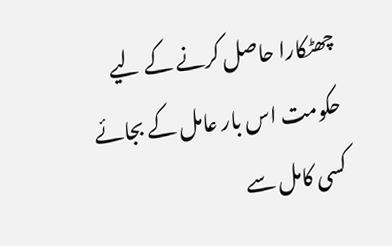چھٹکارا حاصل کرنے کے لیے حکومت اس بار عامل کے بجائے کسی کامل سے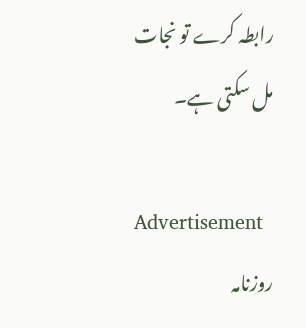رابطہ کرے تو نجات مل سکتی ہے۔

Advertisement
روزنامہ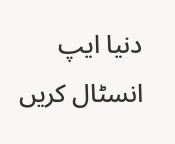دنیا ایپ انسٹال کریں